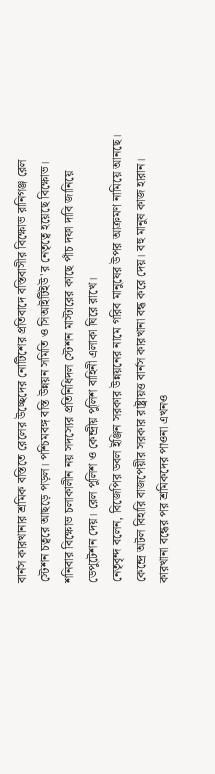বার্নস কারখানার শ্রমিক বস্তিতে রেলের উচ্ছেদের নোটিশের প্রতিবাদে বস্তিবাসীর বিক্ষোভ রানিগঞ্জ রেল স্টেশন চত্বরে আছড়ে পড়ল। পশ্চিমবঙ্গ বস্তি উন্নয়ন সমিতি ও সিআইটিইউ'র নেতৃত্বে হয়েছে বিক্ষোভ।
শনিবার বিক্ষোভ চলাকালীন নয় সদস্যের প্রতিনিধিদল স্টেশন মাস্টারের কাছে পাঁচ দফা দাবি জানিয়ে ডেপুটেশন দেয়। রেল পুলিশ ও কেন্দ্রীয় পুলিশ বাহিনী এলাকা ঘিরে রাখে।
নেতৃবৃন্দ বলেন, বিজেপির ডবল ইঞ্জিন সরকার উন্নয়নের নামে গরিব মানুষের উপর আক্রমণ নামিয়ে আনছে। কেন্দ্রে অটল বিহারি বাজপেয়ীর সরকার রাষ্ট্রায়ত্ত বার্নস কারখানা বন্ধ করে দেয়। বহু মানুষ কাজ হারান। কারখানা বন্ধের পর শ্রমিকদের পাওনা এখনও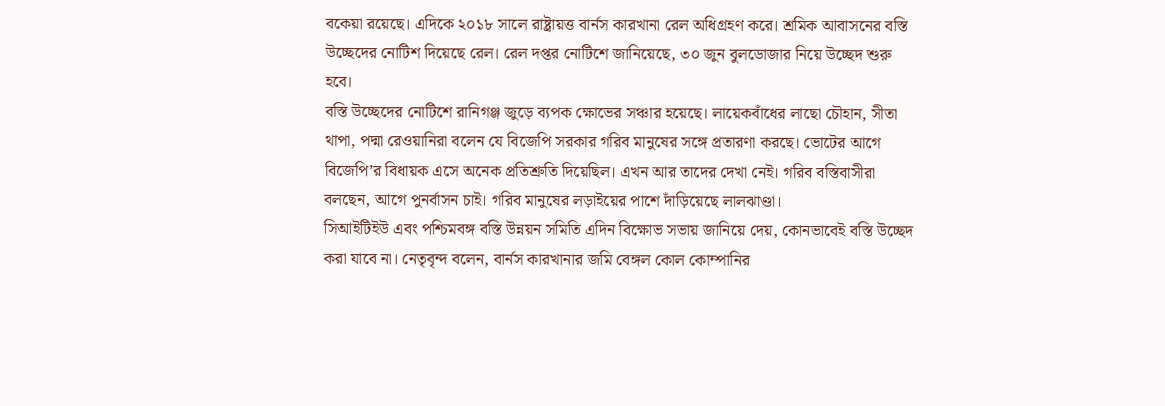বকেয়া রয়েছে। এদিকে ২০১৮ সালে রাষ্ট্রায়ত্ত বার্নস কারখানা রেল অধিগ্রহণ করে। শ্রমিক আবাসনের বস্তি উচ্ছেদের নোটিশ দিয়েছে রেল। রেল দপ্তর নোটিশে জানিয়েছে, ৩০ জুন বুলডোজার নিয়ে উচ্ছেদ শুরু হবে।
বস্তি উচ্ছেদের নোটিশে রানিগঞ্জ জুড়ে ব্যপক ক্ষোভের সঞ্চার হয়েছে। লায়েকবাঁধের লাছো চৌহান, সীতা থাপা, পদ্মা রেওয়ানিরা বলেন যে বিজেপি সরকার গরিব মানুষের সঙ্গে প্রতারণা করছে। ভোটের আগে বিজেপি’র বিধায়ক এসে অনেক প্রতিশ্রুতি দিয়েছিল। এখন আর তাদের দেখা নেই। গরিব বস্তিবাসীরা বলছেন, আগে পুনর্বাসন চাই। গরিব মানুষের লড়াইয়ের পাশে দাঁড়িয়েছে লালঝাণ্ডা।
সিআইটিইউ এবং পশ্চিমবঙ্গ বস্তি উন্নয়ন সমিতি এদিন বিক্ষোভ সভায় জানিয়ে দেয়, কোনভাবেই বস্তি উচ্ছেদ করা যাবে না। নেতৃবৃন্দ বলেন, বার্নস কারখানার জমি বেঙ্গল কোল কোম্পানির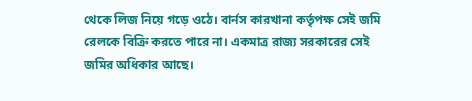থেকে লিজ নিয়ে গড়ে ওঠে। বার্নস কারখানা কর্তৃপক্ষ সেই জমি রেলকে বিক্রি করতে পারে না। একমাত্র রাজ্য সরকারের সেই জমির অধিকার আছে।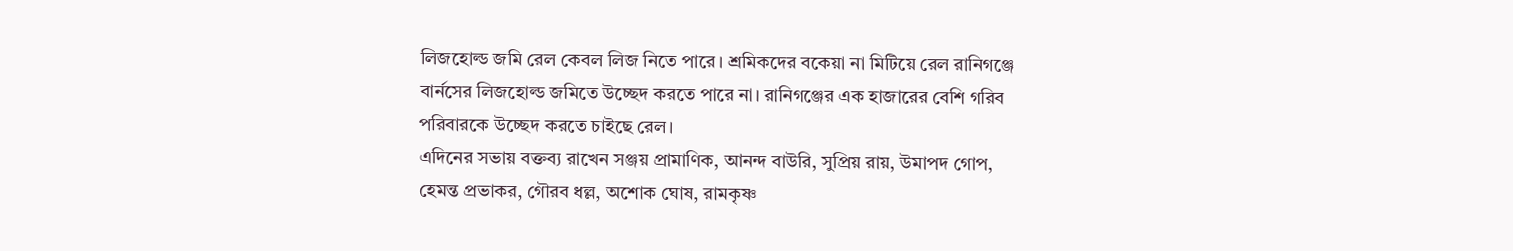লিজহোল্ড জমি রেল কেবল লিজ নিতে পারে। শ্রমিকদের বকেয়া না মিটিয়ে রেল রানিগঞ্জে বার্নসের লিজহোল্ড জমিতে উচ্ছেদ করতে পারে না। রানিগঞ্জের এক হাজারের বেশি গরিব পরিবারকে উচ্ছেদ করতে চাইছে রেল।
এদিনের সভায় বক্তব্য রাখেন সঞ্জয় প্রামাণিক, আনন্দ বাউরি, সুপ্রিয় রায়, উমাপদ গোপ, হেমন্ত প্রভাকর, গৌরব ধল্ল, অশোক ঘোষ, রামকৃষ্ণ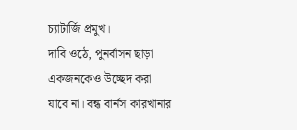চ্যাটার্জি প্রমুখ।
দাবি ওঠে, পুনর্বাসন ছাড়া একজনকেও উচ্ছেদ করা যাবে না। বন্ধ বার্নস কারখানার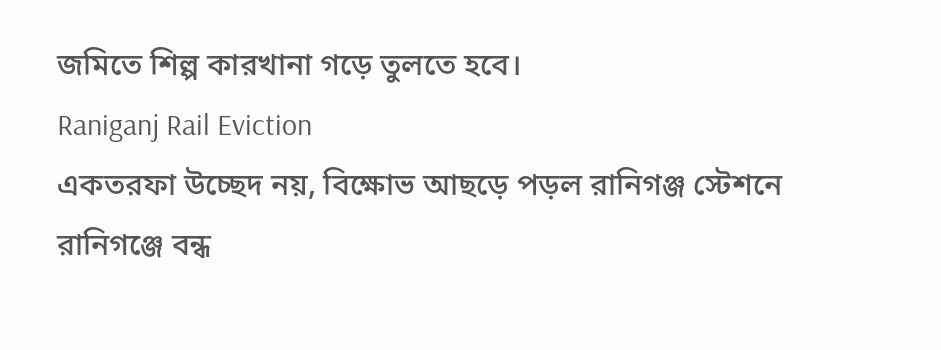জমিতে শিল্প কারখানা গড়ে তুলতে হবে।
Raniganj Rail Eviction
একতরফা উচ্ছেদ নয়, বিক্ষোভ আছড়ে পড়ল রানিগঞ্জ স্টেশনে
রানিগঞ্জে বন্ধ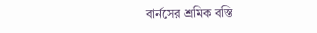বার্নসের শ্রমিক বস্তি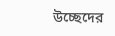উচ্ছেদের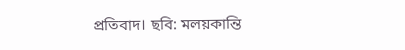প্রতিবাদ। ছবি: মলয়কান্তি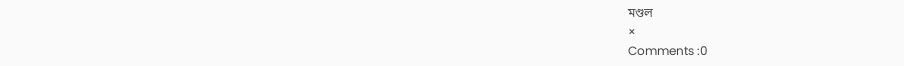মণ্ডল
×
Comments :0